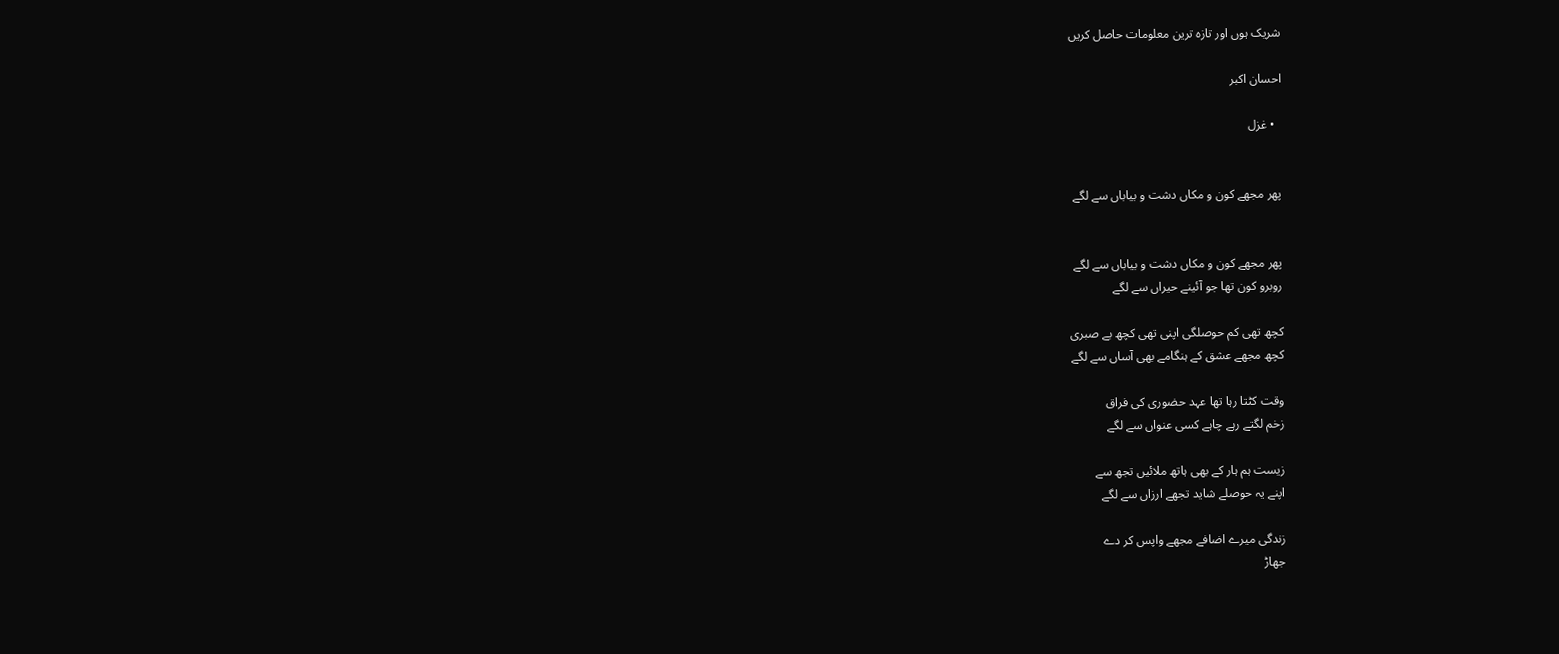شریک ہوں اور تازہ ترین معلومات حاصل کریں

احسان اکبر

  • غزل


پھر مجھے کون و مکاں دشت و بیاباں سے لگے


پھر مجھے کون و مکاں دشت و بیاباں سے لگے
روبرو کون تھا جو آئینے حیراں سے لگے

کچھ تھی کم حوصلگی اپنی تھی کچھ بے صبری
کچھ مجھے عشق کے ہنگامے بھی آساں سے لگے

وقت کٹتا رہا تھا عہد حضوری کی فراق
زخم لگتے رہے چاہے کسی عنواں سے لگے

زیست ہم ہار کے بھی ہاتھ ملائیں تجھ سے
اپنے یہ حوصلے شاید تجھے ارزاں سے لگے

زندگی میرے اضافے مجھے واپس کر دے
جھاڑ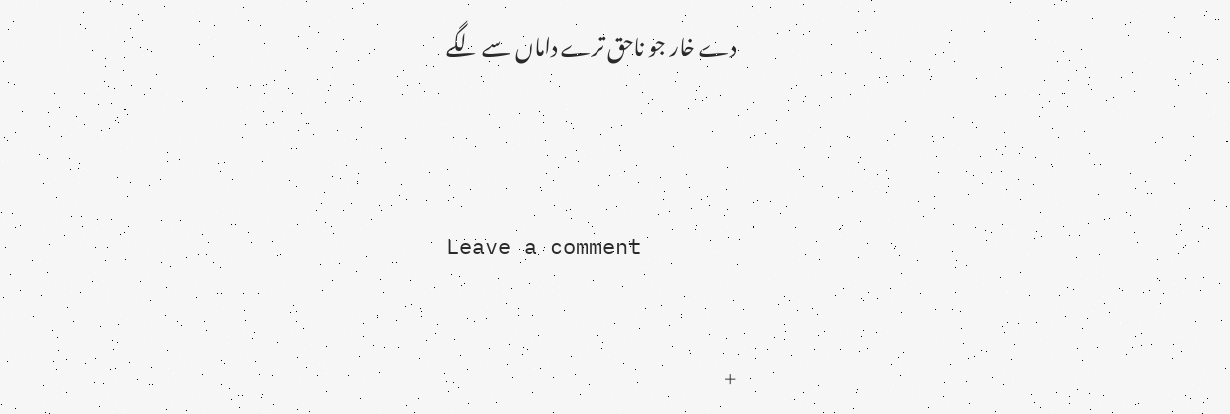دے خار جو ناحق ترے داماں سے لگے


Leave a comment

+